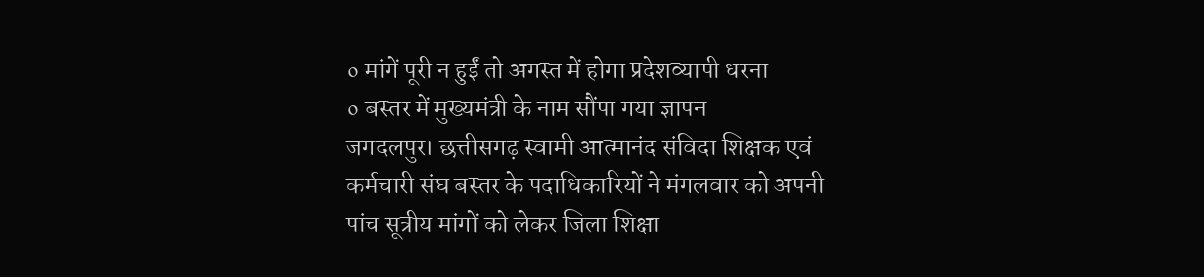० मांगें पूरी न हुईं तो अगस्त में होगा प्रदेशव्यापी धरना
० बस्तर में मुख्यमंत्री के नाम सौंपा गया ज्ञापन
जगदलपुर। छत्तीसगढ़ स्वामी आत्मानंद संविदा शिक्षक एवं कर्मचारी संघ बस्तर के पदाधिकारियों ने मंगलवार को अपनी पांच सूत्रीय मांगों को लेकर जिला शिक्षा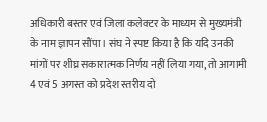अधिकारी बस्तर एवं जिला कलेक्टर के माध्यम से मुख्यमंत्री के नाम ज्ञापन सौंपा। संघ ने स्पष्ट किया है कि यदि उनकी मांगों पर शीघ्र सकारात्मक निर्णय नहीं लिया गया, तो आगामी 4 एवं 5 अगस्त को प्रदेश स्तरीय दो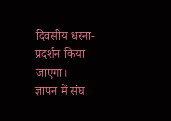दिवसीय धरना-प्रदर्शन किया जाएगा।
ज्ञापन में संघ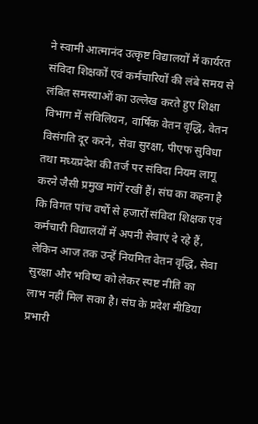ने स्वामी आत्मानंद उत्कृष्ट विद्यालयों में कार्यरत संविदा शिक्षकों एवं कर्मचारियों की लंबे समय से लंबित समस्याओं का उल्लेख करते हुए शिक्षा विभाग में संविलियन, वार्षिक वेतन वृद्धि, वेतन विसंगति दूर करने, सेवा सुरक्षा, पीएफ सुविधा तथा मध्यप्रदेश की तर्ज पर संविदा नियम लागू करने जैसी प्रमुख मांगें रखीं हैं। संघ का कहना है कि विगत पांच वर्षों से हजारों संविदा शिक्षक एवं कर्मचारी विद्यालयों में अपनी सेवाएं दे रहे हैं, लेकिन आज तक उन्हें नियमित वेतन वृद्धि, सेवा सुरक्षा और भविष्य को लेकर स्पष्ट नीति का लाभ नहीं मिल सका है। संघ के प्रदेश मीडिया प्रभारी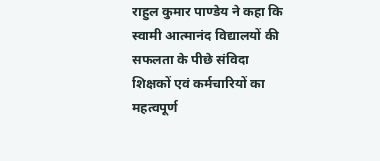राहुल कुमार पाण्डेय ने कहा कि स्वामी आत्मानंद विद्यालयों की सफलता के पीछे संविदा शिक्षकों एवं कर्मचारियों का महत्वपूर्ण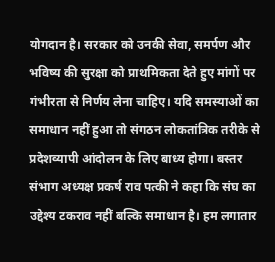योगदान है। सरकार को उनकी सेवा, समर्पण और भविष्य की सुरक्षा को प्राथमिकता देते हुए मांगों पर गंभीरता से निर्णय लेना चाहिए। यदि समस्याओं का समाधान नहीं हुआ तो संगठन लोकतांत्रिक तरीके से प्रदेशव्यापी आंदोलन के लिए बाध्य होगा। बस्तर संभाग अध्यक्ष प्रकर्ष राव पत्की ने कहा कि संघ का उद्देश्य टकराव नहीं बल्कि समाधान है। हम लगातार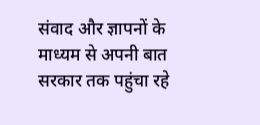संवाद और ज्ञापनों के माध्यम से अपनी बात सरकार तक पहुंचा रहे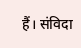हैं। संविदा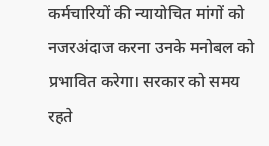कर्मचारियों की न्यायोचित मांगों को नजरअंदाज करना उनके मनोबल को प्रभावित करेगा। सरकार को समय रहते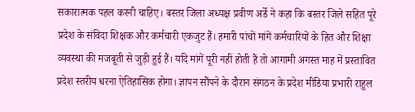सकारात्मक पहल करनी चाहिए। बस्तर जिला अध्यक्ष प्रवीण अर्डे ने कहा कि बस्तर जिले सहित पूरे प्रदेश के संविदा शिक्षक और कर्मचारी एकजुट हैं। हमारी पांचों मांगें कर्मचारियों के हित और शिक्षा व्यवस्था की मजबूती से जुड़ी हुई हैं। यदि मांगें पूरी नहीं होती हैं तो आगामी अगस्त माह में प्रस्तावित प्रदेश स्तरीय धरना ऐतिहासिक होगा। ज्ञापन सौंपने के दौरान संगठन के प्रदेश मीडिया प्रभारी राहुल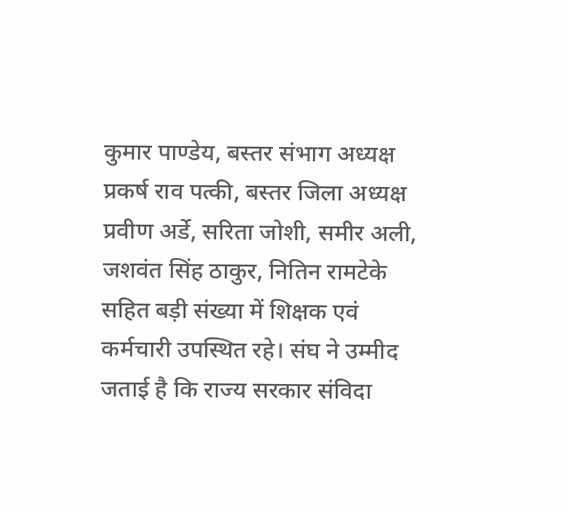कुमार पाण्डेय, बस्तर संभाग अध्यक्ष प्रकर्ष राव पत्की, बस्तर जिला अध्यक्ष प्रवीण अर्डे, सरिता जोशी, समीर अली, जशवंत सिंह ठाकुर, नितिन रामटेके सहित बड़ी संख्या में शिक्षक एवं कर्मचारी उपस्थित रहे। संघ ने उम्मीद जताई है कि राज्य सरकार संविदा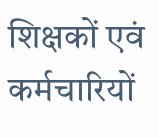शिक्षकों एवं कर्मचारियों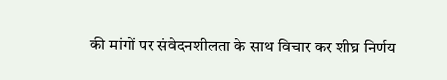की मांगों पर संवेदनशीलता के साथ विचार कर शीघ्र निर्णय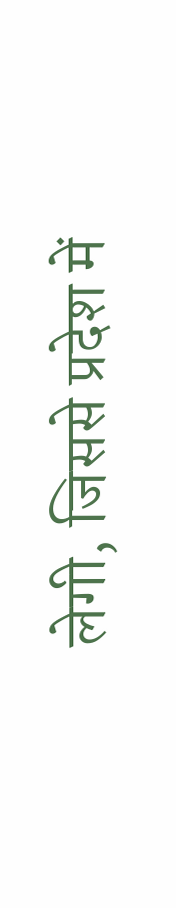लेगी, जिससे प्रदेश में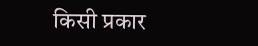किसी प्रकार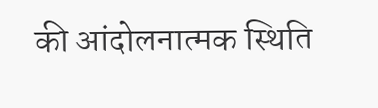की आंदोलनात्मक स्थिति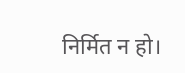निर्मित न हो।